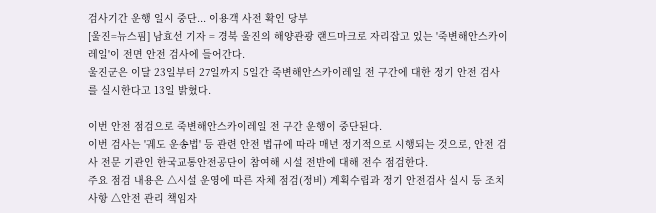검사기간 운행 일시 중단... 이용객 사전 확인 당부
[울진=뉴스핌] 남효선 기자 = 경북 울진의 해양관광 랜드마크로 자리잡고 있는 '죽변해안스카이레일'이 전면 안전 검사에 들어간다.
울진군은 이달 23일부터 27일까지 5일간 죽변해안스카이레일 전 구간에 대한 정기 안전 검사를 실시한다고 13일 밝혔다.

이번 안전 점검으로 죽변해안스카이레일 전 구간 운행이 중단된다.
이번 검사는 '궤도 운송법' 등 관련 안전 법규에 따라 매년 정기적으로 시행되는 것으로, 안전 검사 전문 기관인 한국교통안전공단이 참여해 시설 전반에 대해 전수 점검한다.
주요 점검 내용은 △시설 운영에 따른 자체 점검(정비) 계획수립과 정기 안전검사 실시 등 조치 사항 △안전 관리 책임자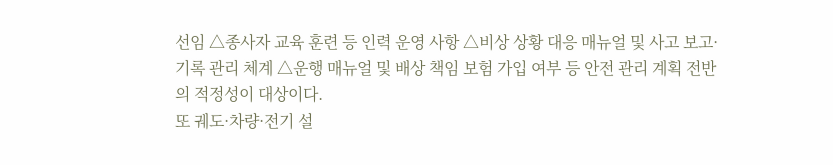선임 △종사자 교육 훈련 등 인력 운영 사항 △비상 상황 대응 매뉴얼 및 사고 보고·기록 관리 체계 △운행 매뉴얼 및 배상 책임 보험 가입 여부 등 안전 관리 계획 전반의 적정성이 대상이다.
또 궤도·차량·전기 설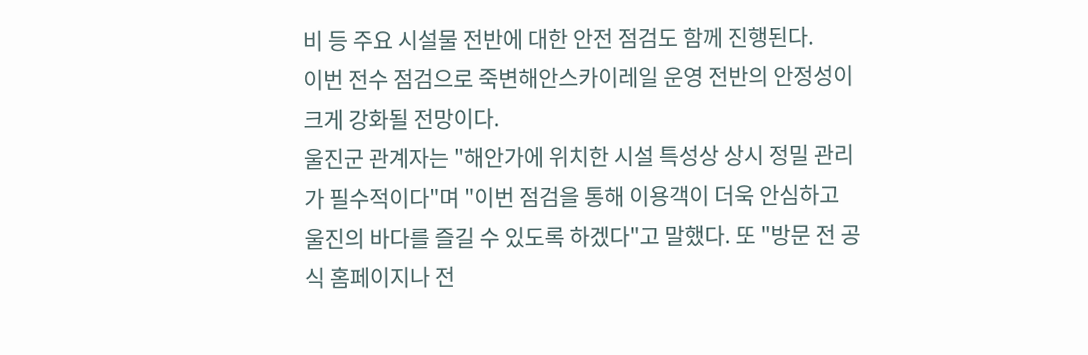비 등 주요 시설물 전반에 대한 안전 점검도 함께 진행된다.
이번 전수 점검으로 죽변해안스카이레일 운영 전반의 안정성이 크게 강화될 전망이다.
울진군 관계자는 "해안가에 위치한 시설 특성상 상시 정밀 관리가 필수적이다"며 "이번 점검을 통해 이용객이 더욱 안심하고 울진의 바다를 즐길 수 있도록 하겠다"고 말했다. 또 "방문 전 공식 홈페이지나 전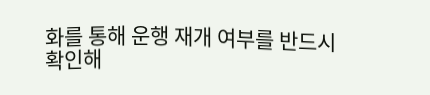화를 통해 운행 재개 여부를 반드시 확인해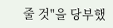줄 것"을 당부했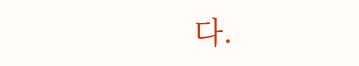다.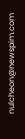nulcheon@newspim.com